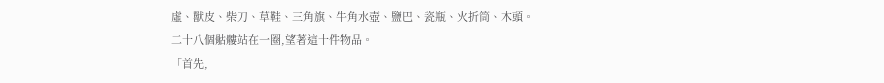虛、獸皮、柴刀、草鞋、三角旗、牛角水壺、鹽巴、瓷瓶、火折筒、木頭。
二十八個骷髏站在一圈,望著這十件物品。
「首先,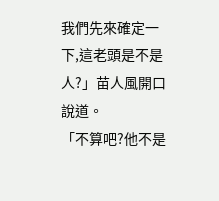我們先來確定一下,這老頭是不是人?」苗人風開口說道。
「不算吧?他不是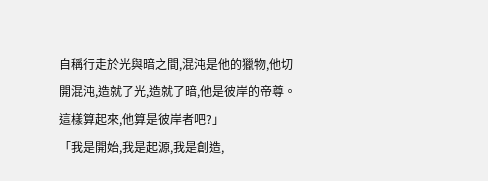自稱行走於光與暗之間,混沌是他的獵物,他切開混沌,造就了光,造就了暗,他是彼岸的帝尊。這樣算起來,他算是彼岸者吧?」
「我是開始,我是起源,我是創造,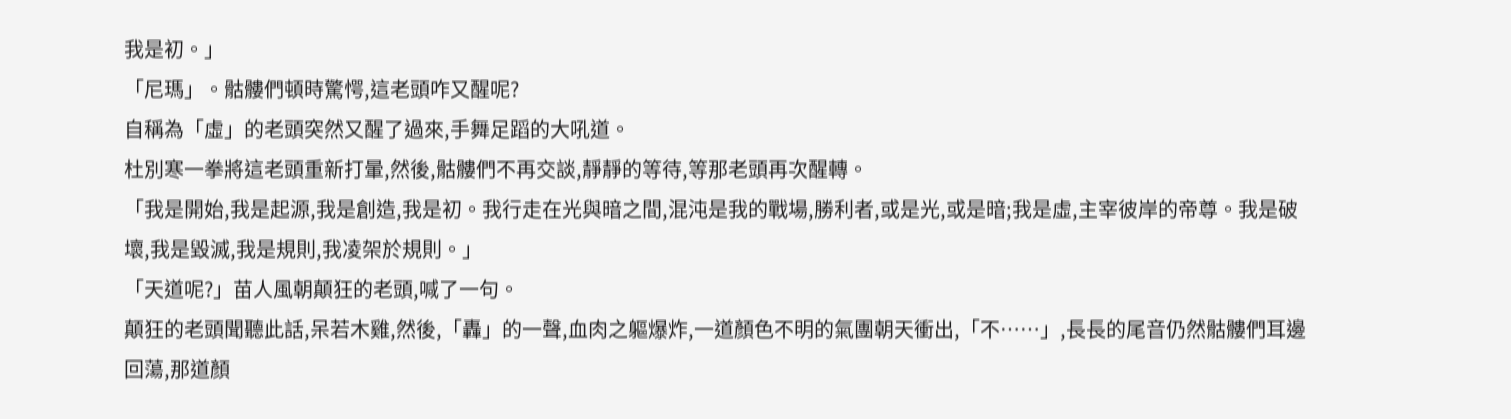我是初。」
「尼瑪」。骷髏們頓時驚愕,這老頭咋又醒呢?
自稱為「虛」的老頭突然又醒了過來,手舞足蹈的大吼道。
杜別寒一拳將這老頭重新打暈,然後,骷髏們不再交談,靜靜的等待,等那老頭再次醒轉。
「我是開始,我是起源,我是創造,我是初。我行走在光與暗之間,混沌是我的戰場,勝利者,或是光,或是暗;我是虛,主宰彼岸的帝尊。我是破壞,我是毀滅,我是規則,我凌架於規則。」
「天道呢?」苗人風朝顛狂的老頭,喊了一句。
顛狂的老頭聞聽此話,呆若木雞,然後,「轟」的一聲,血肉之軀爆炸,一道顏色不明的氣團朝天衝出,「不……」,長長的尾音仍然骷髏們耳邊回蕩,那道顏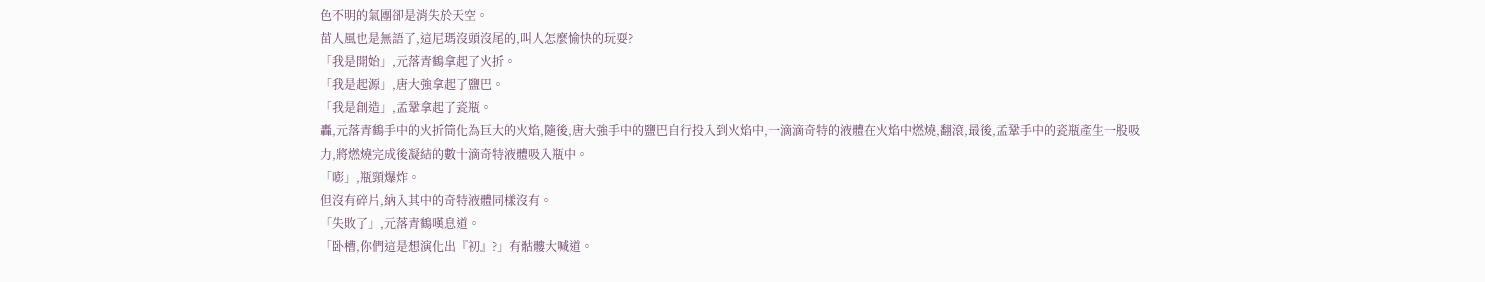色不明的氣團卻是消失於天空。
苗人風也是無語了,這尼瑪沒頭沒尾的,叫人怎麼愉快的玩耍?
「我是開始」,元落青鶴拿起了火折。
「我是起源」,唐大強拿起了鹽巴。
「我是創造」,孟鞏拿起了瓷瓶。
轟,元落青鶴手中的火折筒化為巨大的火焰,隨後,唐大強手中的鹽巴自行投入到火焰中,一滴滴奇特的液體在火焰中燃燒,翻滾,最後,孟鞏手中的瓷瓶產生一股吸力,將燃燒完成後凝結的數十滴奇特液體吸入瓶中。
「嘭」,瓶頸爆炸。
但沒有碎片,納入其中的奇特液體同樣沒有。
「失敗了」,元落青鶴嘆息道。
「卧槽,你們這是想演化出『初』?」有骷髏大喊道。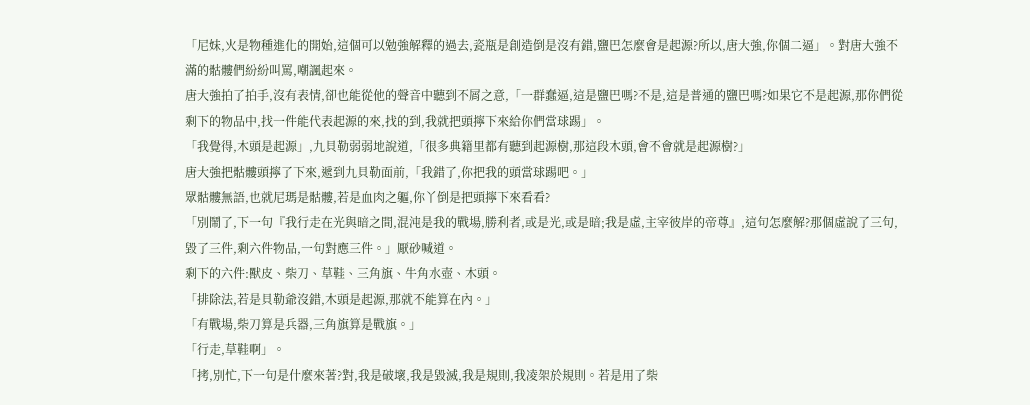「尼妹,火是物種進化的開始,這個可以勉強解釋的過去,瓷瓶是創造倒是沒有錯,鹽巴怎麼會是起源?所以,唐大強,你個二逼」。對唐大強不滿的骷髏們紛紛叫罵,嘲諷起來。
唐大強拍了拍手,沒有表情,卻也能從他的聲音中聽到不屑之意,「一群蠢逼,這是鹽巴嗎?不是,這是普通的鹽巴嗎?如果它不是起源,那你們從剩下的物品中,找一件能代表起源的來,找的到,我就把頭擰下來給你們當球踢」。
「我覺得,木頭是起源」,九貝勒弱弱地說道,「很多典籍里都有聽到起源樹,那這段木頭,會不會就是起源樹?」
唐大強把骷髏頭擰了下來,遞到九貝勒面前,「我錯了,你把我的頭當球踢吧。」
眾骷髏無語,也就尼瑪是骷髏,若是血肉之軀,你丫倒是把頭擰下來看看?
「別鬧了,下一句『我行走在光與暗之間,混沌是我的戰場,勝利者,或是光,或是暗;我是虛,主宰彼岸的帝尊』,這句怎麼解?那個虛說了三句,毀了三件,剩六件物品,一句對應三件。」厭砂喊道。
剩下的六件:獸皮、柴刀、草鞋、三角旗、牛角水壺、木頭。
「排除法,若是貝勒爺沒錯,木頭是起源,那就不能算在內。」
「有戰場,柴刀算是兵器,三角旗算是戰旗。」
「行走,草鞋啊」。
「拷,別忙,下一句是什麼來著?對,我是破壞,我是毀滅,我是規則,我凌架於規則。若是用了柴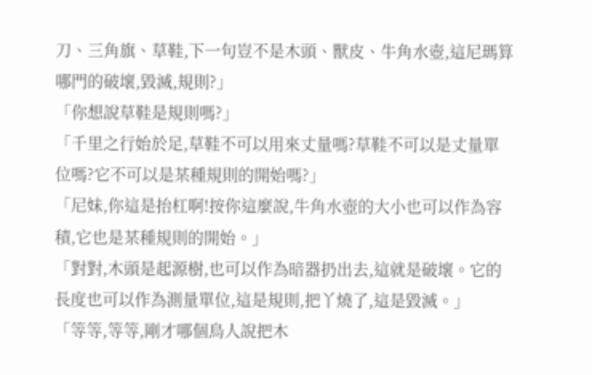刀、三角旗、草鞋,下一句豈不是木頭、獸皮、牛角水壺,這尼瑪算哪門的破壞,毀滅,規則?」
「你想說草鞋是規則嗎?」
「千里之行始於足,草鞋不可以用來丈量嗎?草鞋不可以是丈量單位嗎?它不可以是某種規則的開始嗎?」
「尼妹,你這是抬杠啊!按你這麼說,牛角水壺的大小也可以作為容積,它也是某種規則的開始。」
「對對,木頭是起源樹,也可以作為暗器扔出去,這就是破壞。它的長度也可以作為測量單位,這是規則,把丫燒了,這是毀滅。」
「等等,等等,剛才哪個鳥人說把木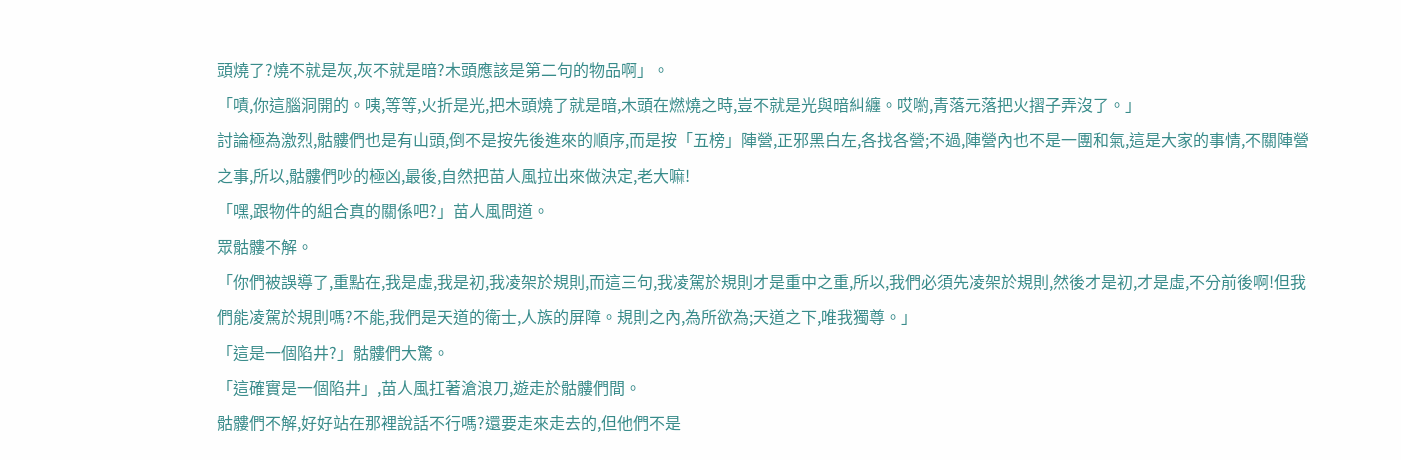頭燒了?燒不就是灰,灰不就是暗?木頭應該是第二句的物品啊」。
「嘖,你這腦洞開的。咦,等等,火折是光,把木頭燒了就是暗,木頭在燃燒之時,豈不就是光與暗糾纏。哎喲,青落元落把火摺子弄沒了。」
討論極為激烈,骷髏們也是有山頭,倒不是按先後進來的順序,而是按「五榜」陣營,正邪黑白左,各找各營;不過,陣營內也不是一團和氣,這是大家的事情,不關陣營之事,所以,骷髏們吵的極凶,最後,自然把苗人風拉出來做決定,老大嘛!
「嘿,跟物件的組合真的關係吧?」苗人風問道。
眾骷髏不解。
「你們被誤導了,重點在,我是虛,我是初,我凌架於規則,而這三句,我凌駕於規則才是重中之重,所以,我們必須先凌架於規則,然後才是初,才是虛,不分前後啊!但我們能凌駕於規則嗎?不能,我們是天道的衛士,人族的屏障。規則之內,為所欲為;天道之下,唯我獨尊。」
「這是一個陷井?」骷髏們大驚。
「這確實是一個陷井」,苗人風扛著滄浪刀,遊走於骷髏們間。
骷髏們不解,好好站在那裡說話不行嗎?還要走來走去的,但他們不是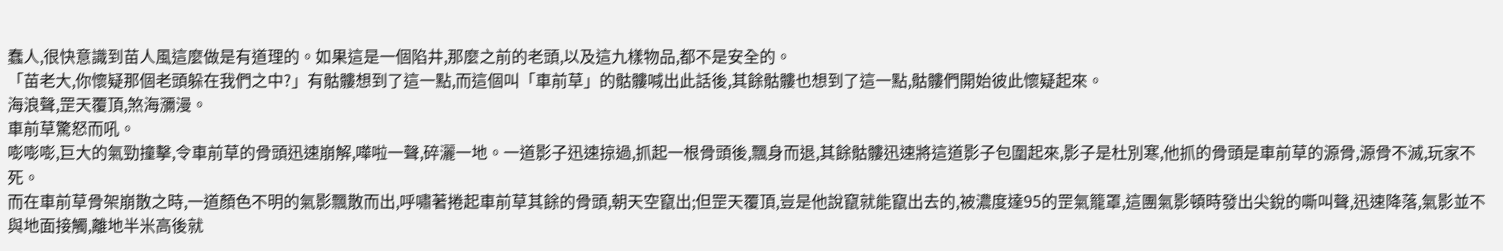蠢人,很快意識到苗人風這麼做是有道理的。如果這是一個陷井,那麼之前的老頭,以及這九樣物品,都不是安全的。
「苗老大,你懷疑那個老頭躲在我們之中?」有骷髏想到了這一點,而這個叫「車前草」的骷髏喊出此話後,其餘骷髏也想到了這一點,骷髏們開始彼此懷疑起來。
海浪聲,罡天覆頂,煞海瀰漫。
車前草驚怒而吼。
嘭嘭嘭,巨大的氣勁撞擊,令車前草的骨頭迅速崩解,嘩啦一聲,碎灑一地。一道影子迅速掠過,抓起一根骨頭後,飄身而退,其餘骷髏迅速將這道影子包圍起來,影子是杜別寒,他抓的骨頭是車前草的源骨,源骨不滅,玩家不死。
而在車前草骨架崩散之時,一道顏色不明的氣影飄散而出,呼嘯著捲起車前草其餘的骨頭,朝天空竄出;但罡天覆頂,豈是他說竄就能竄出去的,被濃度達95的罡氣籠罩,這團氣影頓時發出尖銳的嘶叫聲,迅速降落,氣影並不與地面接觸,離地半米高後就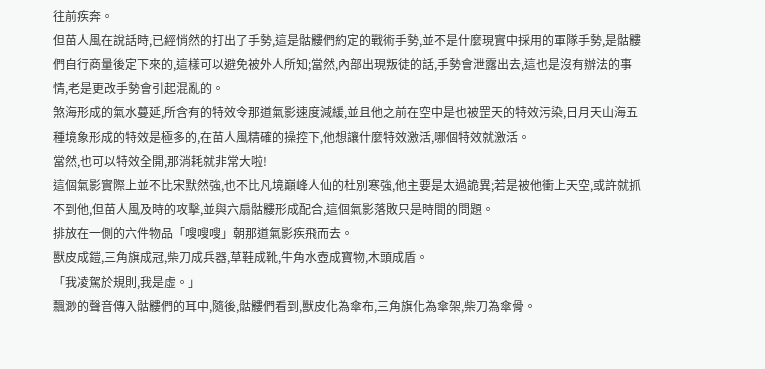往前疾奔。
但苗人風在說話時,已經悄然的打出了手勢,這是骷髏們約定的戰術手勢,並不是什麼現實中採用的軍隊手勢,是骷髏們自行商量後定下來的,這樣可以避免被外人所知;當然,內部出現叛徒的話,手勢會泄露出去,這也是沒有辦法的事情,老是更改手勢會引起混亂的。
煞海形成的氣水蔓延,所含有的特效令那道氣影速度減緩,並且他之前在空中是也被罡天的特效污染,日月天山海五種境象形成的特效是極多的,在苗人風精確的操控下,他想讓什麼特效激活,哪個特效就激活。
當然,也可以特效全開,那消耗就非常大啦!
這個氣影實際上並不比宋默然強,也不比凡境巔峰人仙的杜別寒強,他主要是太過詭異;若是被他衝上天空,或許就抓不到他,但苗人風及時的攻擊,並與六扇骷髏形成配合,這個氣影落敗只是時間的問題。
排放在一側的六件物品「嗖嗖嗖」朝那道氣影疾飛而去。
獸皮成鎧,三角旗成冠,柴刀成兵器,草鞋成靴,牛角水壺成寶物,木頭成盾。
「我凌駕於規則,我是虛。」
飄渺的聲音傳入骷髏們的耳中,隨後,骷髏們看到,獸皮化為傘布,三角旗化為傘架,柴刀為傘骨。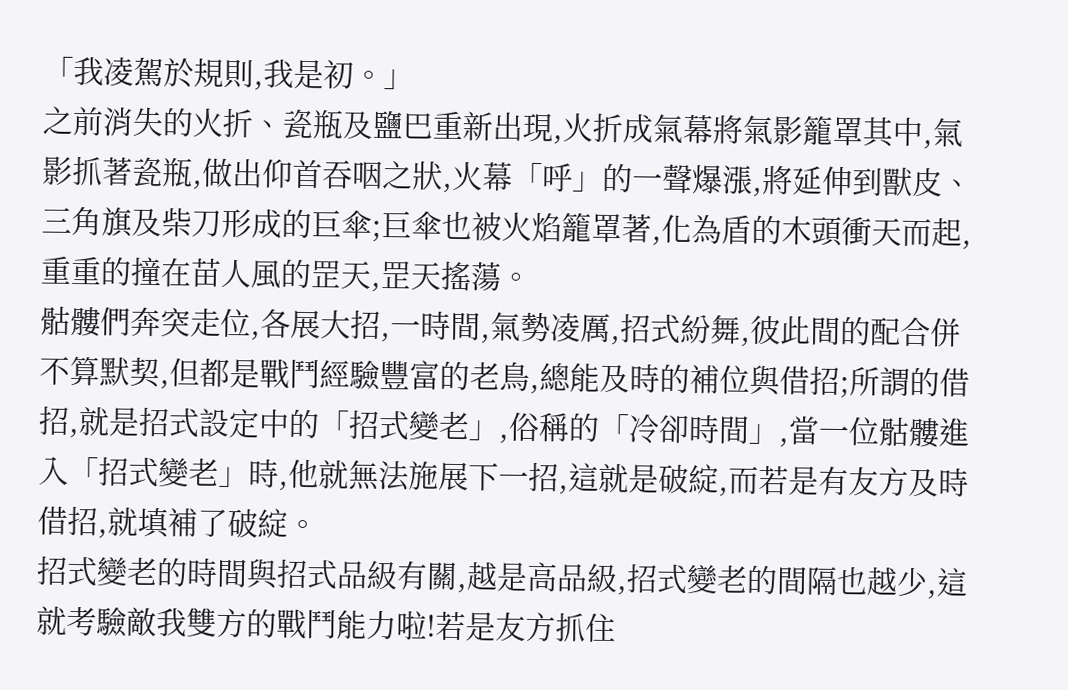「我凌駕於規則,我是初。」
之前消失的火折、瓷瓶及鹽巴重新出現,火折成氣幕將氣影籠罩其中,氣影抓著瓷瓶,做出仰首吞咽之狀,火幕「呼」的一聲爆漲,將延伸到獸皮、三角旗及柴刀形成的巨傘;巨傘也被火焰籠罩著,化為盾的木頭衝天而起,重重的撞在苗人風的罡天,罡天搖蕩。
骷髏們奔突走位,各展大招,一時間,氣勢凌厲,招式紛舞,彼此間的配合併不算默契,但都是戰鬥經驗豐富的老鳥,總能及時的補位與借招;所謂的借招,就是招式設定中的「招式變老」,俗稱的「冷卻時間」,當一位骷髏進入「招式變老」時,他就無法施展下一招,這就是破綻,而若是有友方及時借招,就填補了破綻。
招式變老的時間與招式品級有關,越是高品級,招式變老的間隔也越少,這就考驗敵我雙方的戰鬥能力啦!若是友方抓住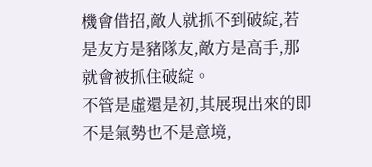機會借招,敵人就抓不到破綻,若是友方是豬隊友,敵方是高手,那就會被抓住破綻。
不管是虛還是初,其展現出來的即不是氣勢也不是意境,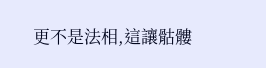更不是法相,這讓骷髏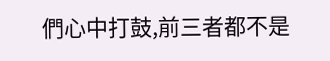們心中打鼓,前三者都不是